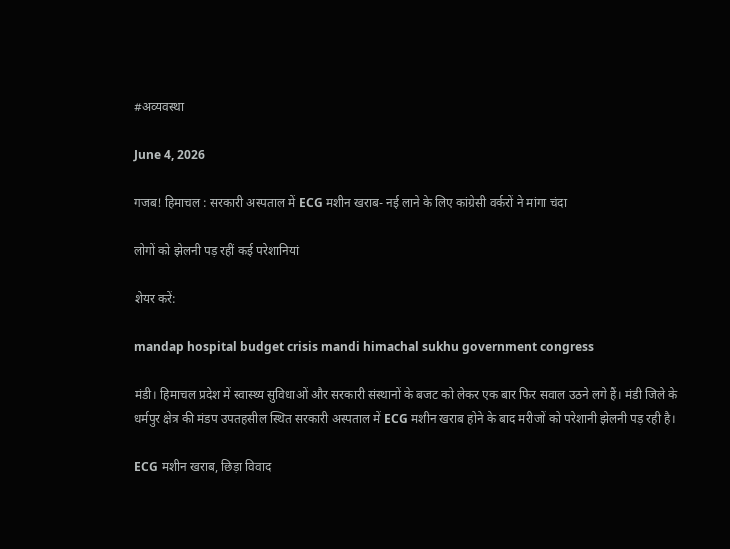#अव्यवस्था

June 4, 2026

गजब! हिमाचल : सरकारी अस्पताल में ECG मशीन खराब- नई लाने के लिए कांग्रेसी वर्करों ने मांगा चंदा

लोगों को झेलनी पड़ रहीं कई परेशानियां

शेयर करें:

mandap hospital budget crisis mandi himachal sukhu government congress

मंडी। हिमाचल प्रदेश में स्वास्थ्य सुविधाओं और सरकारी संस्थानों के बजट को लेकर एक बार फिर सवाल उठने लगे हैं। मंडी जिले के धर्मपुर क्षेत्र की मंडप उपतहसील स्थित सरकारी अस्पताल में ECG मशीन खराब होने के बाद मरीजों को परेशानी झेलनी पड़ रही है।

ECG मशीन खराब, छिड़ा विवाद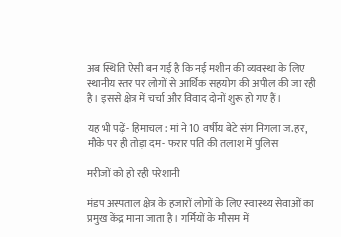अब स्थिति ऐसी बन गई है कि नई मशीन की व्यवस्था के लिए स्थानीय स्तर पर लोगों से आर्थिक सहयोग की अपील की जा रही है। इससे क्षेत्र में चर्चा और विवाद दोनों शुरू हो गए हैं।

यह भी पढ़ें- हिमाचल : मां ने 10 वर्षीय बेटे संग निगला ज.हर, मौके पर ही तोड़ा दम- फरार पति की तलाश में पुलिस

मरीजों को हो रही परेशानी

मंडप अस्पताल क्षेत्र के हजारों लोगों के लिए स्वास्थ्य सेवाओं का प्रमुख केंद्र माना जाता है। गर्मियों के मौसम में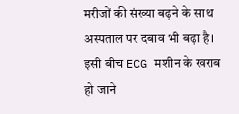मरीजों की संख्या बढ़ने के साथ अस्पताल पर दबाव भी बढ़ा है। इसी बीच ECG मशीन के खराब हो जाने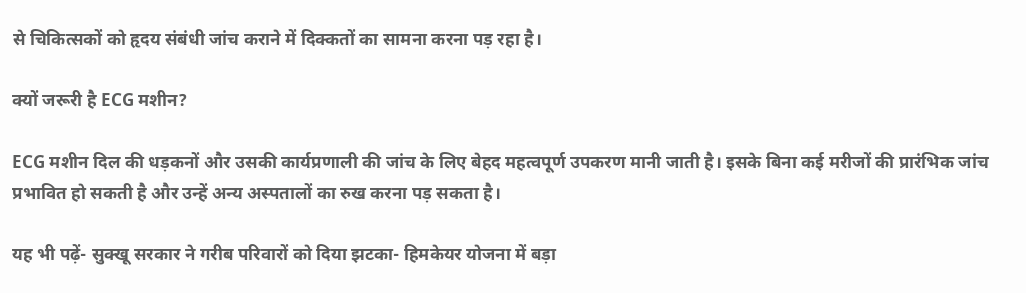से चिकित्सकों को हृदय संबंधी जांच कराने में दिक्कतों का सामना करना पड़ रहा है।

क्यों जरूरी है ECG मशीन?

ECG मशीन दिल की धड़कनों और उसकी कार्यप्रणाली की जांच के लिए बेहद महत्वपूर्ण उपकरण मानी जाती है। इसके बिना कई मरीजों की प्रारंभिक जांच प्रभावित हो सकती है और उन्हें अन्य अस्पतालों का रुख करना पड़ सकता है।

यह भी पढ़ें- सुक्खू सरकार ने गरीब परिवारों को दिया झटका- हिमकेयर योजना में बड़ा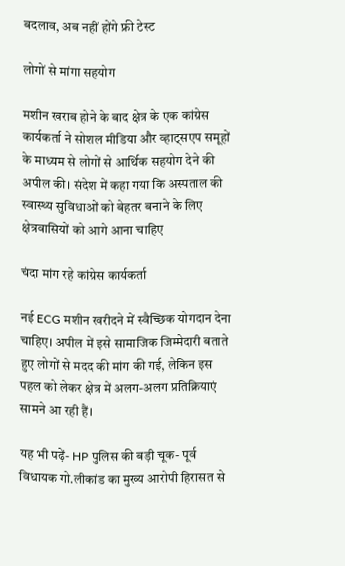बदलाव, अब नहीं होंगे फ्री टेस्ट

लोगों से मांगा सहयोग

मशीन खराब होने के बाद क्षेत्र के एक कांग्रेस कार्यकर्ता ने सोशल मीडिया और व्हाट्सएप समूहों के माध्यम से लोगों से आर्थिक सहयोग देने की अपील की। संदेश में कहा गया कि अस्पताल की स्वास्थ्य सुविधाओं को बेहतर बनाने के लिए क्षेत्रवासियों को आगे आना चाहिए

चंदा मांग रहे कांग्रेस कार्यकर्ता

नई ECG मशीन खरीदने में स्वैच्छिक योगदान देना चाहिए। अपील में इसे सामाजिक जिम्मेदारी बताते हुए लोगों से मदद की मांग की गई, लेकिन इस पहल को लेकर क्षेत्र में अलग-अलग प्रतिक्रियाएं सामने आ रही हैं।

यह भी पढ़ें- HP पुलिस की बड़ी चूक- पूर्व विधायक गो.लीकांड का मुख्य आरोपी हिरासत से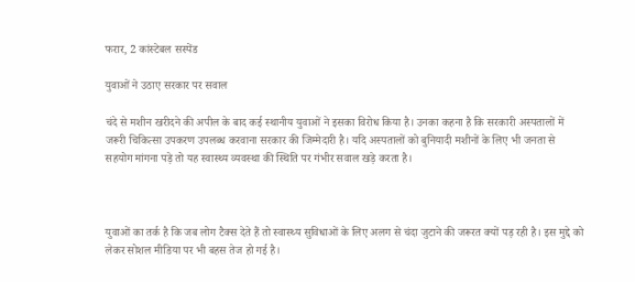फरार, 2 कांस्टेबल सस्पेंड

युवाओं ने उठाए सरकार पर सवाल

चंदे से मशीन खरीदने की अपील के बाद कई स्थानीय युवाओं ने इसका विरोध किया है। उनका कहना है कि सरकारी अस्पतालों में जरूरी चिकित्सा उपकरण उपलब्ध करवाना सरकार की जिम्मेदारी है। यदि अस्पतालों को बुनियादी मशीनों के लिए भी जनता से सहयोग मांगना पड़े तो यह स्वास्थ्य व्यवस्था की स्थिति पर गंभीर सवाल खड़े करता है।



युवाओं का तर्क है कि जब लोग टैक्स देते हैं तो स्वास्थ्य सुविधाओं के लिए अलग से चंदा जुटाने की जरूरत क्यों पड़ रही है। इस मुद्दे को लेकर सोशल मीडिया पर भी बहस तेज हो गई है।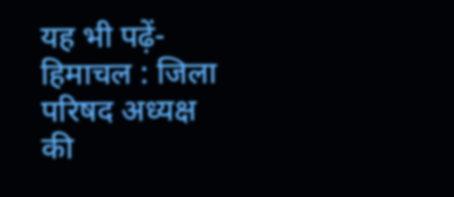यह भी पढ़ें- हिमाचल : जिला परिषद अध्यक्ष की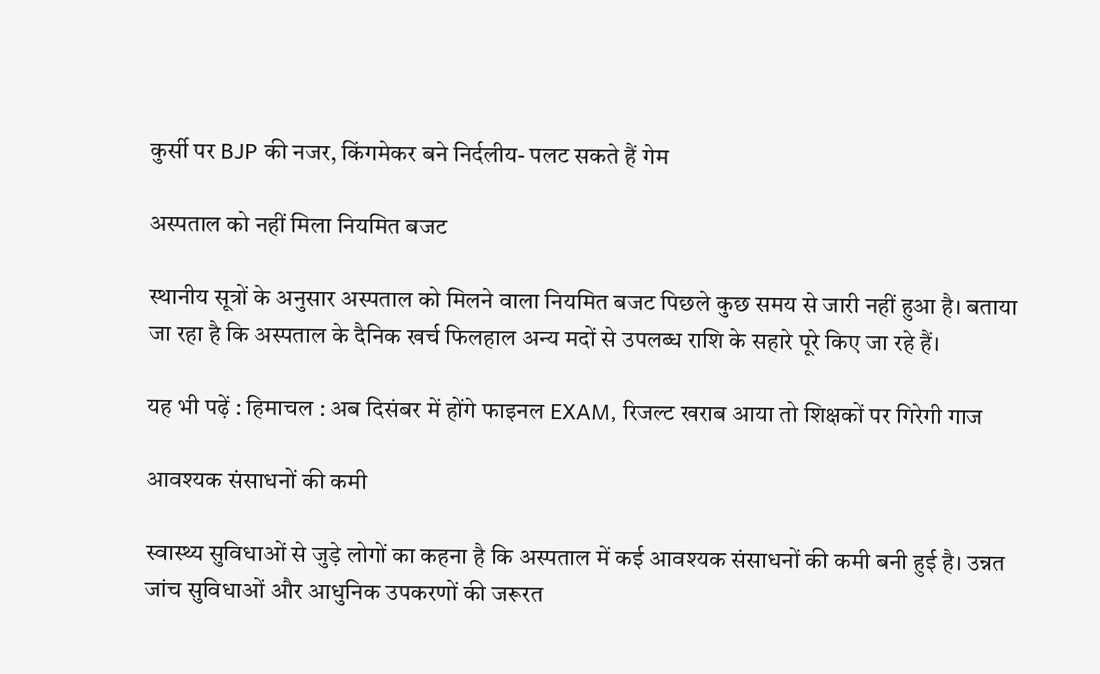कुर्सी पर BJP की नजर, किंगमेकर बने निर्दलीय- पलट सकते हैं गेम

अस्पताल को नहीं मिला नियमित बजट

स्थानीय सूत्रों के अनुसार अस्पताल को मिलने वाला नियमित बजट पिछले कुछ समय से जारी नहीं हुआ है। बताया जा रहा है कि अस्पताल के दैनिक खर्च फिलहाल अन्य मदों से उपलब्ध राशि के सहारे पूरे किए जा रहे हैं।

यह भी पढ़ें : हिमाचल : अब दिसंबर में होंगे फाइनल EXAM, रिजल्ट खराब आया तो शिक्षकों पर गिरेगी गाज

आवश्यक संसाधनों की कमी

स्वास्थ्य सुविधाओं से जुड़े लोगों का कहना है कि अस्पताल में कई आवश्यक संसाधनों की कमी बनी हुई है। उन्नत जांच सुविधाओं और आधुनिक उपकरणों की जरूरत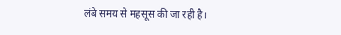लंबे समय से महसूस की जा रही है।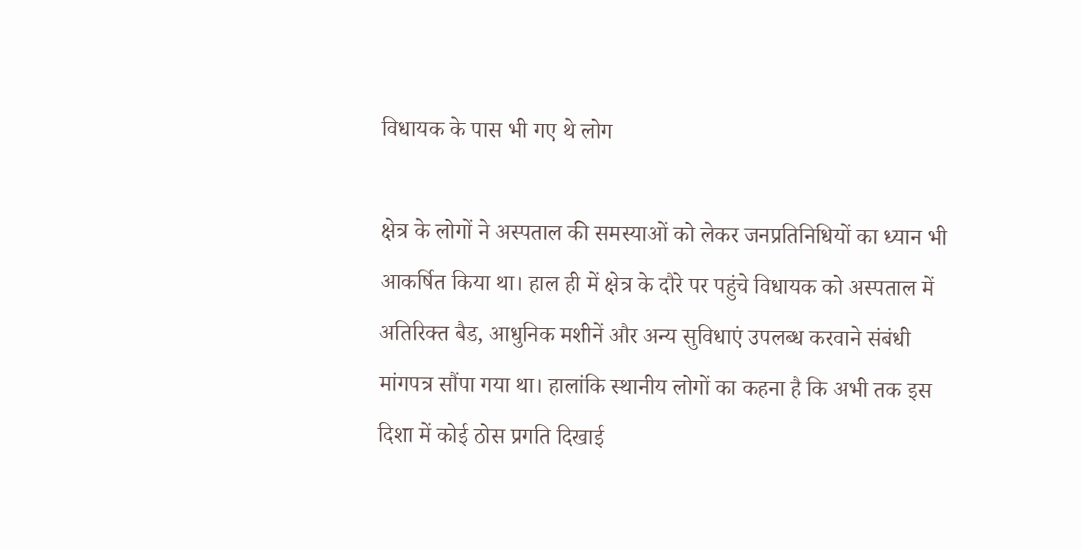विधायक के पास भी गए थे लोग

क्षेत्र के लोगों ने अस्पताल की समस्याओं को लेकर जनप्रतिनिधियों का ध्यान भी आकर्षित किया था। हाल ही में क्षेत्र के दौरे पर पहुंचे विधायक को अस्पताल में अतिरिक्त बैड, आधुनिक मशीनें और अन्य सुविधाएं उपलब्ध करवाने संबंधी मांगपत्र सौंपा गया था। हालांकि स्थानीय लोगों का कहना है कि अभी तक इस दिशा में कोई ठोस प्रगति दिखाई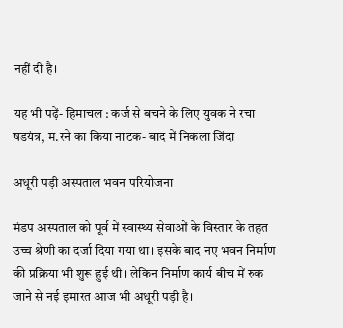नहीं दी है।

यह भी पढ़ें- हिमाचल : कर्ज से बचने के लिए युवक ने रचा षडयंत्र, म.रने का किया नाटक- बाद में निकला जिंदा

अधूरी पड़ी अस्पताल भवन परियोजना

मंडप अस्पताल को पूर्व में स्वास्थ्य सेवाओं के विस्तार के तहत उच्च श्रेणी का दर्जा दिया गया था। इसके बाद नए भवन निर्माण की प्रक्रिया भी शुरू हुई थी। लेकिन निर्माण कार्य बीच में रुक जाने से नई इमारत आज भी अधूरी पड़ी है।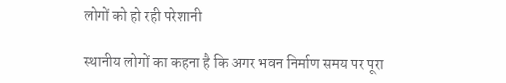लोगों को हो रही परेशानी

स्थानीय लोगों का कहना है कि अगर भवन निर्माण समय पर पूरा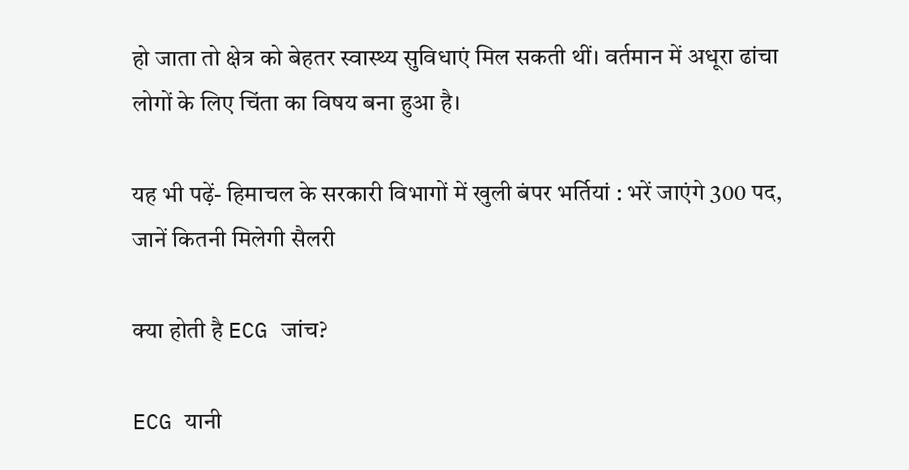हो जाता तो क्षेत्र को बेहतर स्वास्थ्य सुविधाएं मिल सकती थीं। वर्तमान में अधूरा ढांचा लोगों के लिए चिंता का विषय बना हुआ है।

यह भी पढ़ें- हिमाचल के सरकारी विभागों में खुली बंपर भर्तियां : भरें जाएंगे 300 पद, जानें कितनी मिलेगी सैलरी

क्या होती है ECG जांच?

ECG यानी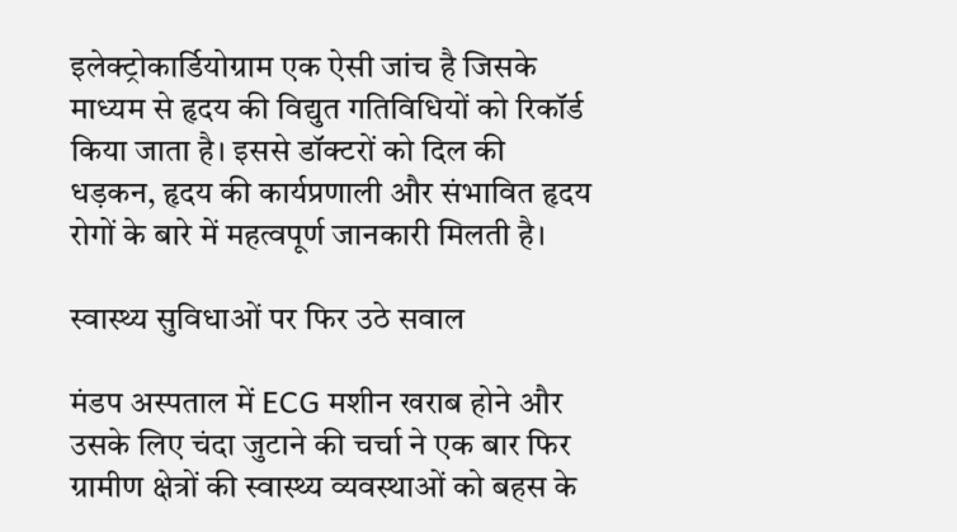इलेक्ट्रोकार्डियोग्राम एक ऐसी जांच है जिसके माध्यम से हृदय की विद्युत गतिविधियों को रिकॉर्ड किया जाता है। इससे डॉक्टरों को दिल की धड़कन, हृदय की कार्यप्रणाली और संभावित हृदय रोगों के बारे में महत्वपूर्ण जानकारी मिलती है।

स्वास्थ्य सुविधाओं पर फिर उठे सवाल

मंडप अस्पताल में ECG मशीन खराब होने और उसके लिए चंदा जुटाने की चर्चा ने एक बार फिर ग्रामीण क्षेत्रों की स्वास्थ्य व्यवस्थाओं को बहस के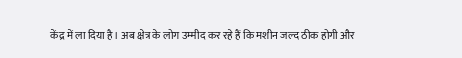केंद्र में ला दिया है। अब क्षेत्र के लोग उम्मीद कर रहे हैं कि मशीन जल्द ठीक होगी और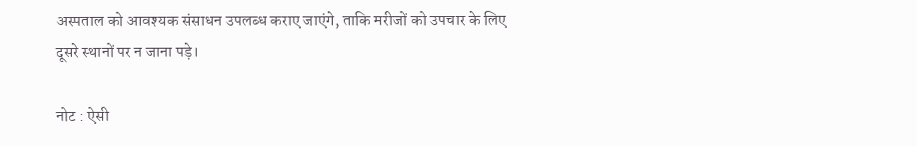अस्पताल को आवश्यक संसाधन उपलब्ध कराए जाएंगे, ताकि मरीजों को उपचार के लिए दूसरे स्थानों पर न जाना पड़े।

नोट : ऐसी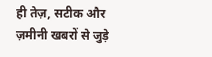ही तेज़, सटीक और ज़मीनी खबरों से जुड़े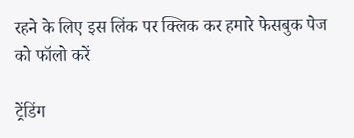रहने के लिए इस लिंक पर क्लिक कर हमारे फेसबुक पेज को फॉलो करें

ट्रेंडिंग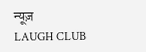न्यूज़
LAUGH CLUB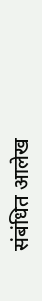संबंधित आलेख